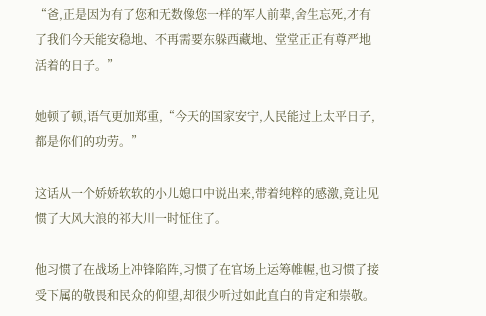“爸,正是因为有了您和无数像您一样的军人前辈,舍生忘死,才有了我们今天能安稳地、不再需要东躲西藏地、堂堂正正有尊严地活着的日子。”

她顿了顿,语气更加郑重,“今天的国家安宁,人民能过上太平日子,都是你们的功劳。”

这话从一个娇娇软软的小儿媳口中说出来,带着纯粹的感激,竟让见惯了大风大浪的祁大川一时怔住了。

他习惯了在战场上冲锋陷阵,习惯了在官场上运筹帷幄,也习惯了接受下属的敬畏和民众的仰望,却很少听过如此直白的肯定和崇敬。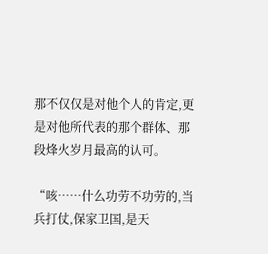那不仅仅是对他个人的肯定,更是对他所代表的那个群体、那段烽火岁月最高的认可。

“咳……什么功劳不功劳的,当兵打仗,保家卫国,是天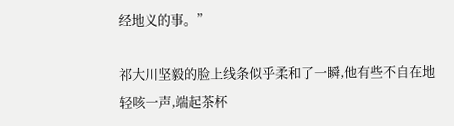经地义的事。”

祁大川坚毅的脸上线条似乎柔和了一瞬,他有些不自在地轻咳一声,端起茶杯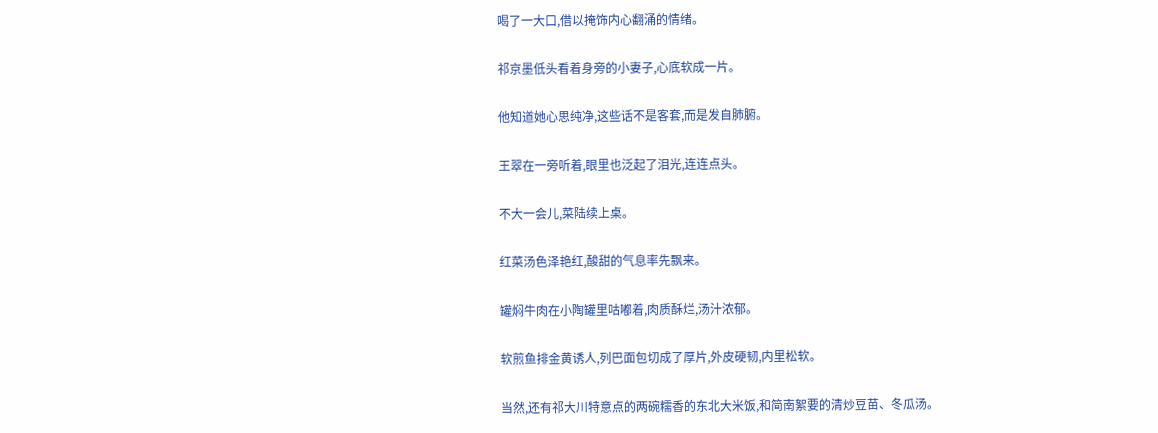喝了一大口,借以掩饰内心翻涌的情绪。

祁京墨低头看着身旁的小妻子,心底软成一片。

他知道她心思纯净,这些话不是客套,而是发自肺腑。

王翠在一旁听着,眼里也泛起了泪光,连连点头。

不大一会儿,菜陆续上桌。

红菜汤色泽艳红,酸甜的气息率先飘来。

罐焖牛肉在小陶罐里咕嘟着,肉质酥烂,汤汁浓郁。

软煎鱼排金黄诱人,列巴面包切成了厚片,外皮硬韧,内里松软。

当然,还有祁大川特意点的两碗糯香的东北大米饭,和简南絮要的清炒豆苗、冬瓜汤。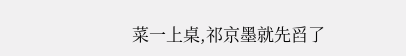菜一上桌,祁京墨就先舀了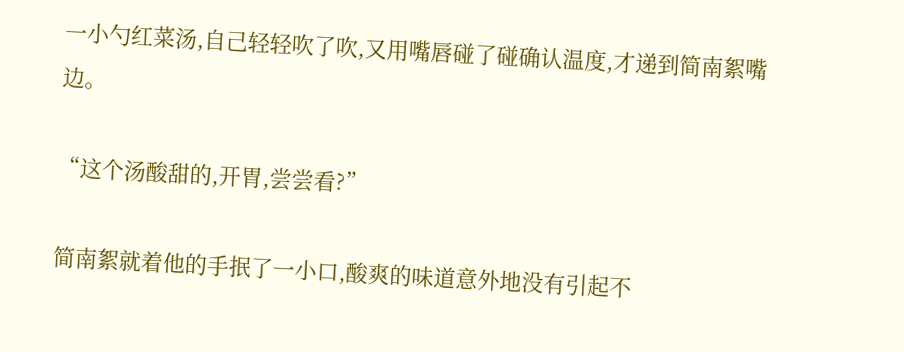一小勺红菜汤,自己轻轻吹了吹,又用嘴唇碰了碰确认温度,才递到简南絮嘴边。

“这个汤酸甜的,开胃,尝尝看?”

简南絮就着他的手抿了一小口,酸爽的味道意外地没有引起不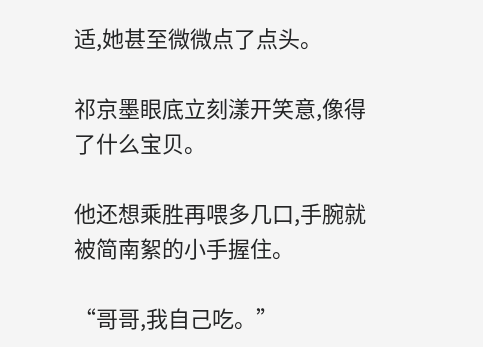适,她甚至微微点了点头。

祁京墨眼底立刻漾开笑意,像得了什么宝贝。

他还想乘胜再喂多几口,手腕就被简南絮的小手握住。

“哥哥,我自己吃。”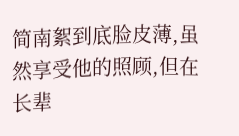简南絮到底脸皮薄,虽然享受他的照顾,但在长辈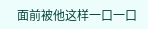面前被他这样一口一口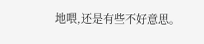地喂,还是有些不好意思。